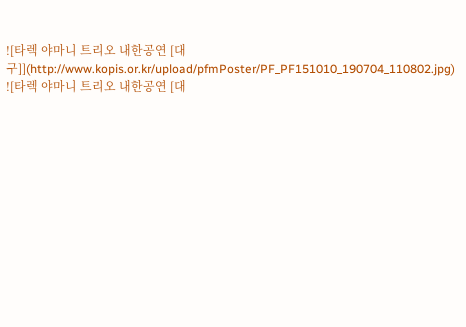![타렉 야마니 트리오 내한공연 [대구]](http://www.kopis.or.kr/upload/pfmPoster/PF_PF151010_190704_110802.jpg)
![타렉 야마니 트리오 내한공연 [대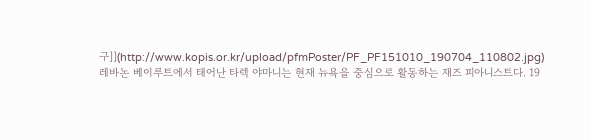구]](http://www.kopis.or.kr/upload/pfmPoster/PF_PF151010_190704_110802.jpg)
레바논 베이루트에서 태어난 타렉 야마니는 현재 뉴욕을 중심으로 활동하는 재즈 피아니스트다. 19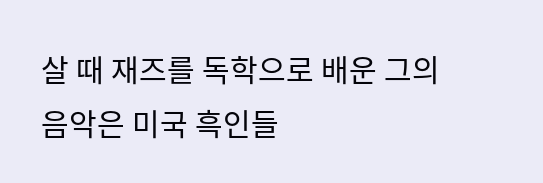살 때 재즈를 독학으로 배운 그의 음악은 미국 흑인들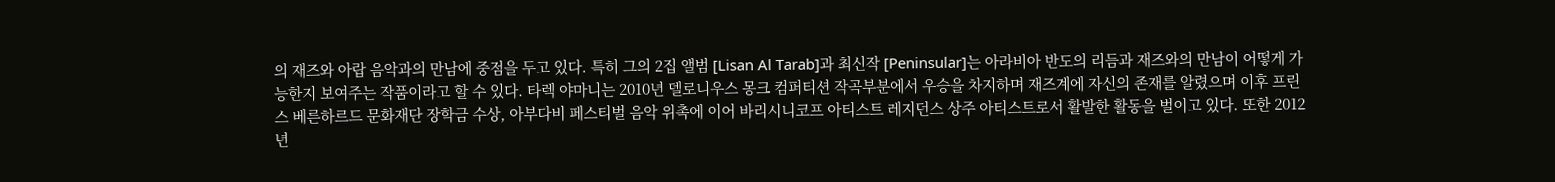의 재즈와 아랍 음악과의 만남에 중점을 두고 있다. 특히 그의 2집 앨범 [Lisan Al Tarab]과 최신작 [Peninsular]는 아라비아 반도의 리듬과 재즈와의 만남이 어떻게 가능한지 보여주는 작품이라고 할 수 있다. 타렉 야마니는 2010년 델로니우스 몽크 컴퍼티션 작곡부분에서 우승을 차지하며 재즈계에 자신의 존재를 알렸으며 이후 프린스 베른하르드 문화재단 장학금 수상, 아부다비 페스티벌 음악 위촉에 이어 바리시니코프 아티스트 레지던스 상주 아티스트로서 활발한 활동을 벌이고 있다. 또한 2012년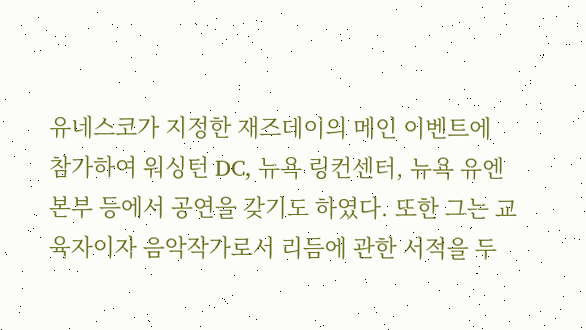유네스코가 지정한 재즈데이의 메인 이벤트에 참가하여 워싱턴 DC, 뉴욕 링컨센터, 뉴욕 유엔본부 등에서 공연을 갖기도 하였다. 또한 그는 교육자이자 음악작가로서 리듬에 관한 서적을 두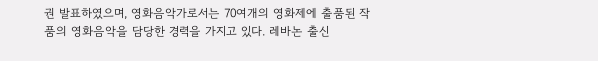권 발표하였으며, 영화음악가로서는 70여개의 영화제에 출품된 작품의 영화음악을 담당한 경력을 가지고 있다. 레바논 출신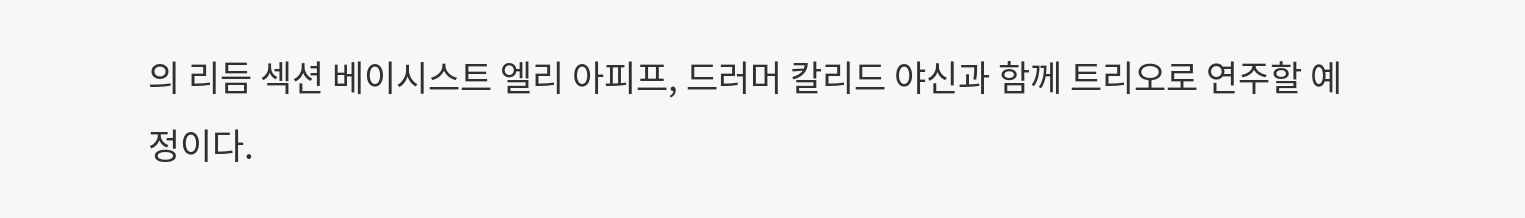의 리듬 섹션 베이시스트 엘리 아피프, 드러머 칼리드 야신과 함께 트리오로 연주할 예정이다.